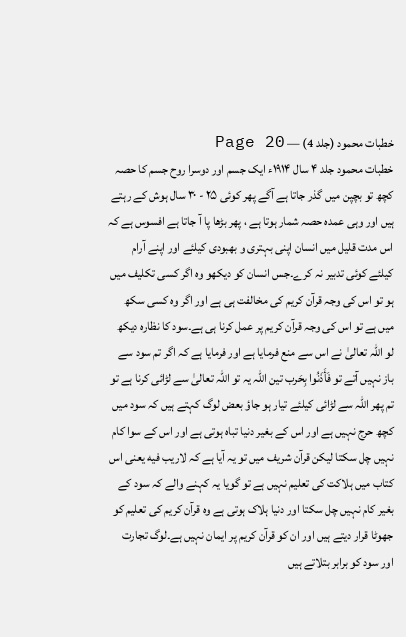خطبات محمود (جلد 4) — Page 20
خطبات محمود جلد ۴ سال ۱۹۱۴ء ایک جسم اور دوسرا روح جسم کا حصہ کچھ تو بچپن میں گذر جاتا ہے آگے پھر کوئی ۲۵ - ۳۰ سال ہوش کے رہتے ہیں اور وہی عمدہ حصہ شمار ہوتا ہے ، پھر بڑھا پا آ جاتا ہے افسوس ہے کہ اس مدت قلیل میں انسان اپنی بہتری و بهبودی کیلئے اور اپنے آرام کیلئے کوئی تدبیر نہ کرے۔جس انسان کو دیکھو وہ اگر کسی تکلیف میں ہو تو اس کی وجہ قرآن کریم کی مخالفت ہی ہے اور اگر وہ کسی سکھ میں ہے تو اس کی وجہ قرآن کریم پر عمل کرنا ہی ہے۔سود کا نظارہ دیکھ لو اللہ تعالیٰ نے اس سے منع فرمایا ہے اور فرمایا ہے کہ اگر تم سود سے باز نہیں آتے تو فَأَذَنُوا بِحَرب تین اللہ یہ تو اللہ تعالیٰ سے لڑائی کرنا ہے تو تم پھر اللہ سے لڑائی کیلئے تیار ہو جاؤ بعض لوگ کہتے ہیں کہ سود میں کچھ حرج نہیں ہے اور اس کے بغیر دنیا تباہ ہوتی ہے اور اس کے سوا کام نہیں چل سکتا لیکن قرآن شریف میں تو یہ آیا ہے کہ لاریب فیه یعنی اس کتاب میں ہلاکت کی تعلیم نہیں ہے تو گویا یہ کہنے والے کہ سود کے بغیر کام نہیں چل سکتا اور دنیا ہلاک ہوتی ہے وہ قرآن کریم کی تعلیم کو جھوٹا قرار دیتے ہیں اور ان کو قرآن کریم پر ایمان نہیں ہے۔لوگ تجارت اور سود کو برابر بتلاتے ہیں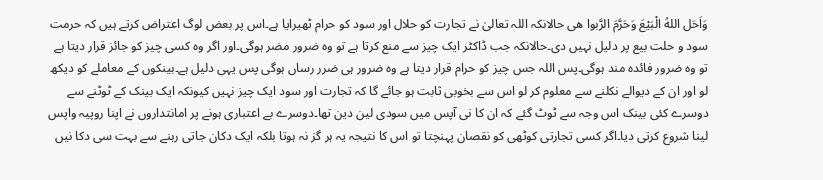وَاَحَل اللهُ الْبَيْعَ وَحَرَّمَ الرَّبوا ھی حالانکہ اللہ تعالیٰ نے تجارت کو حلال اور سود کو حرام ٹھیرایا ہے۔اس پر بعض لوگ اعتراض کرتے ہیں کہ حرمت سود و حلت بیع پر دلیل نہیں دی۔حالانکہ جب ڈاکٹر ایک چیز سے منع کرتا ہے تو وہ ضرور مضر ہوگی۔اور اگر وہ کسی چیز کو جائز قرار دیتا ہے تو وہ ضرور فائدہ مند ہوگی۔پس اللہ جس چیز کو حرام قرار دیتا ہے وہ ضرور ہی ضرر رساں ہوگی پس یہی دلیل ہے۔بینکوں کے معاملے کو دیکھ لو اور ان کے دیوالے نکلنے سے معلوم کر لو اس سے بخوبی ثابت ہو جائے گا کہ تجارت اور سود ایک چیز نہیں کیونکہ ایک بینک کے ٹوٹنے سے دوسرے کئی بینک اس وجہ سے ٹوٹ گئے کہ ان کا نی آپس میں سودی لین دین تھا۔دوسرے بے اعتباری ہونے پر امانتداروں نے اپنا روپیہ واپس لینا شروع کرتی دیا۔اگر کسی تجارتی کوٹھی کو نقصان پہنچتا تو اس کا نتیجہ یہ ہر گز نہ ہوتا بلکہ ایک دکان جاتی رہنے سے بہت سی دکا نیں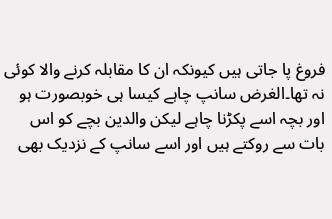فروغ پا جاتی ہیں کیونکہ ان کا مقابلہ کرنے والا کوئی نہ تھا۔الغرض سانپ چاہے کیسا ہی خوبصورت ہو اور بچہ اسے پکڑنا چاہے لیکن والدین بچے کو اس بات سے روکتے ہیں اور اسے سانپ کے نزدیک بھی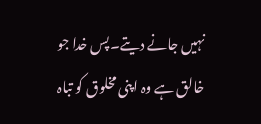نہیں جانے دیتے۔پس خدا جو خالق ہے وہ اپنی مخلوق کو تباہ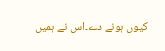کیوں ہونے دے۔اس نے ہمیں